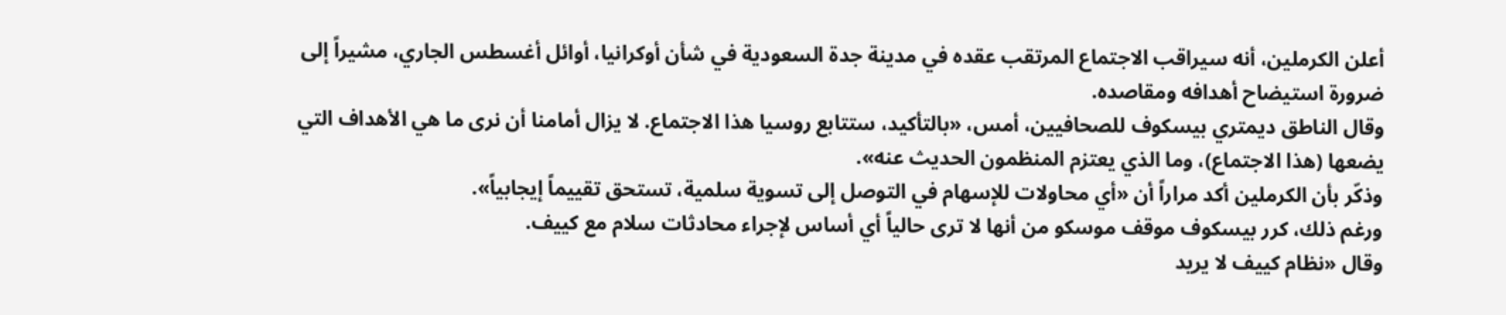أعلن الكرملين، أنه سيراقب الاجتماع المرتقب عقده في مدينة جدة السعودية في شأن أوكرانيا، أوائل أغسطس الجاري، مشيراً إلى ضرورة استيضاح أهدافه ومقاصده.
وقال الناطق ديمتري بيسكوف للصحافيين، أمس، «بالتأكيد، ستتابع روسيا هذا الاجتماع. لا يزال أمامنا أن نرى ما هي الأهداف التي يضعها (هذا الاجتماع)، وما الذي يعتزم المنظمون الحديث عنه».
وذكّر بأن الكرملين أكد مراراً أن «أي محاولات للإسهام في التوصل إلى تسوية سلمية، تستحق تقييماً إيجابياً».
ورغم ذلك، كرر بيسكوف موقف موسكو من أنها لا ترى حالياً أي أساس لإجراء محادثات سلام مع كييف.
وقال «نظام كييف لا يريد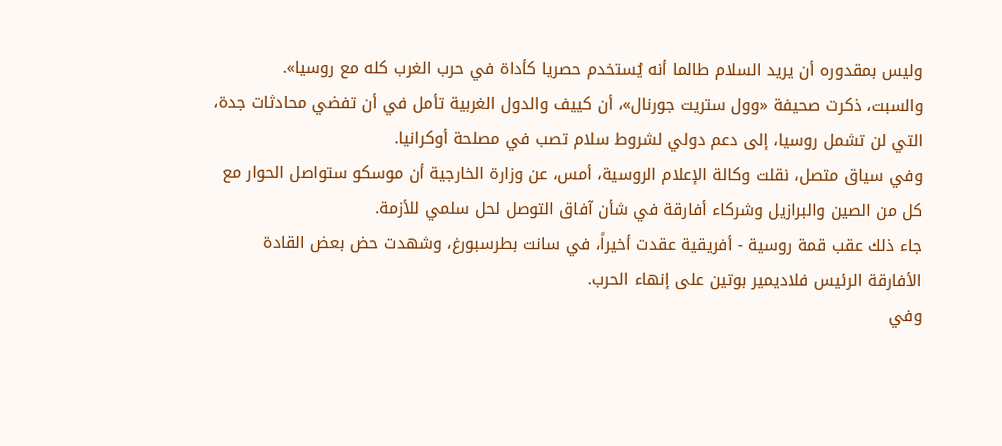وليس بمقدوره أن يريد السلام طالما أنه يُستخدم حصريا كأداة في حرب الغرب كله مع روسيا».
والسبت، ذكرت صحيفة «وول ستريت جورنال»، أن كييف والدول الغربية تأمل في أن تفضي محادثات جدة، التي لن تشمل روسيا، إلى دعم دولي لشروط سلام تصب في مصلحة أوكرانيا.
وفي سياق متصل، نقلت وكالة الإعلام الروسية، أمس، عن وزارة الخارجية أن موسكو ستواصل الحوار مع كل من الصين والبرازيل وشركاء أفارقة في شأن آفاق التوصل لحل سلمي للأزمة.
جاء ذلك عقب قمة روسية - أفريقية عقدت أخيراً، في سانت بطرسبورغ، وشهدت حض بعض القادة الأفارقة الرئيس فلاديمير بوتين على إنهاء الحرب.
وفي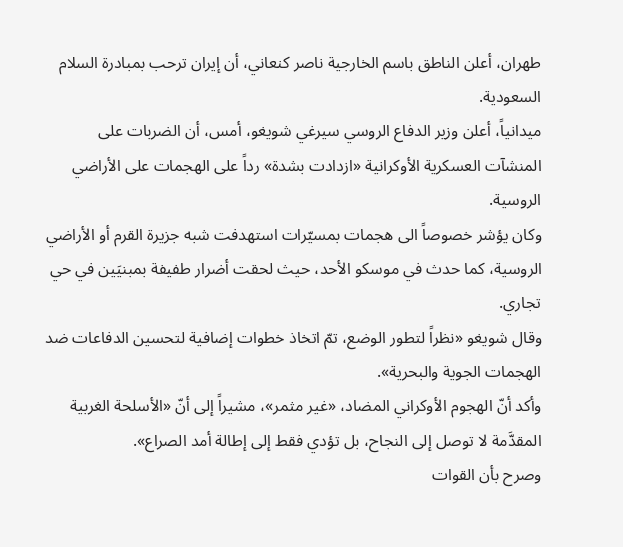طهران، أعلن الناطق باسم الخارجية ناصر كنعاني، أن إيران ترحب بمبادرة السلام السعودية.
ميدانياً، أعلن وزير الدفاع الروسي سيرغي شويغو، أمس، أن الضربات على المنشآت العسكرية الأوكرانية «ازدادت بشدة» رداً على الهجمات على الأراضي الروسية.
وكان يؤشر خصوصاً الى هجمات بمسيّرات استهدفت شبه جزيرة القرم أو الأراضي الروسية، كما حدث في موسكو الأحد، حيث لحقت أضرار طفيفة بمبنيَين في حي تجاري.
وقال شويغو «نظراً لتطور الوضع، تمّ اتخاذ خطوات إضافية لتحسين الدفاعات ضد الهجمات الجوية والبحرية».
وأكد أنّ الهجوم الأوكراني المضاد، «غير مثمر»، مشيراً إلى أنّ «الأسلحة الغربية المقدَّمة لا توصل إلى النجاح، بل تؤدي فقط إلى إطالة أمد الصراع».
وصرح بأن القوات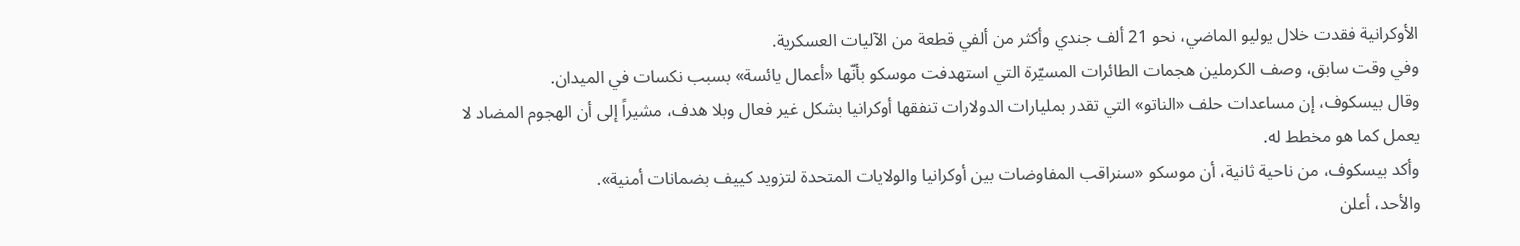الأوكرانية فقدت خلال يوليو الماضي، نحو 21 ألف جندي وأكثر من ألفي قطعة من الآليات العسكرية.
وفي وقت سابق، وصف الكرملين هجمات الطائرات المسيّرة التي استهدفت موسكو بأنّها «أعمال يائسة» بسبب نكسات في الميدان.
وقال بيسكوف، إن مساعدات حلف «الناتو» التي تقدر بمليارات الدولارات تنفقها أوكرانيا بشكل غير فعال وبلا هدف، مشيراً إلى أن الهجوم المضاد لا يعمل كما هو مخطط له.
وأكد بيسكوف، من ناحية ثانية، أن موسكو «سنراقب المفاوضات بين أوكرانيا والولايات المتحدة لتزويد كييف بضمانات أمنية».
والأحد، أعلن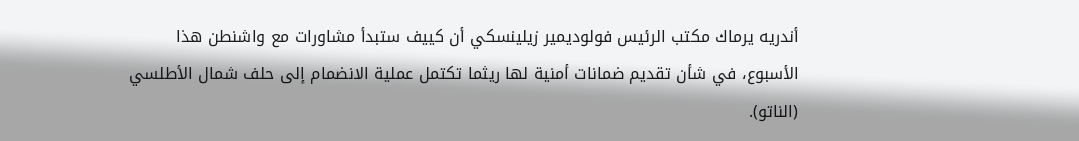أندريه يرماك مكتب الرئيس فولوديمير زيلينسكي أن كييف ستبدأ مشاورات مع واشنطن هذا الأسبوع، في شأن تقديم ضمانات أمنية لها ريثما تكتمل عملية الانضمام إلى حلف شمال الأطلسي (الناتو).